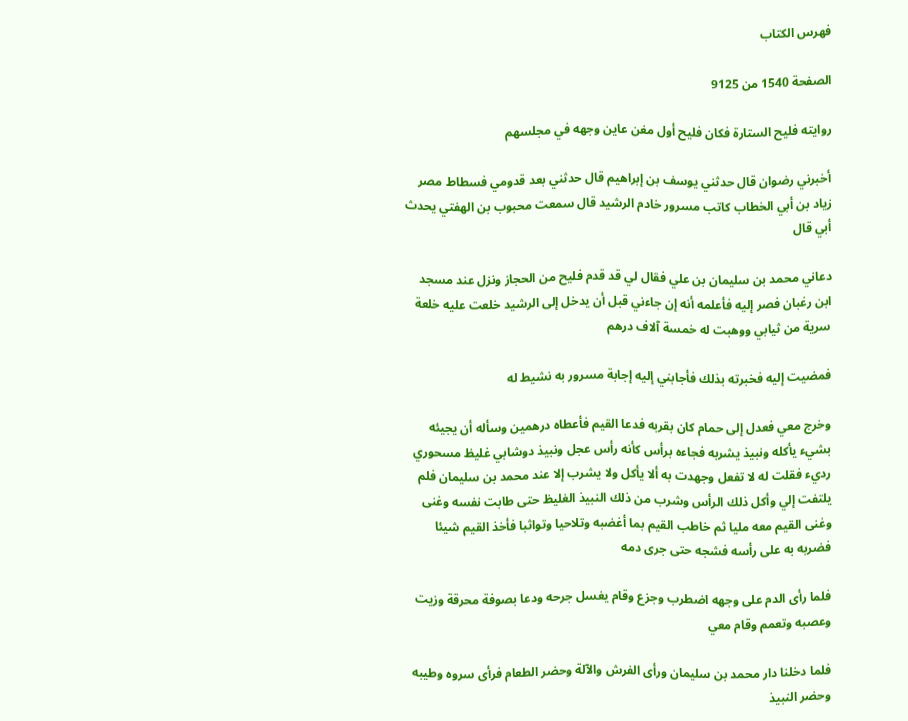فهرس الكتاب

الصفحة 1540 من 9125

روايته فليح الستارة فكان فليح أول مغن عاين وجهه في مجلسهم

أخبرني رضوان قال حدثني يوسف بن إبراهيم قال حدثني بعد قدومي فسطاط مصر زياد بن أبي الخطاب كاتب مسرور خادم الرشيد قال سمعت محبوب بن الهفتي يحدث أبي قال

دعاني محمد بن سليمان بن علي فقال لي قد قدم فليح من الحجاز ونزل عند مسجد ابن رغبان فصر إليه فأعلمه أنه إن جاءني قبل أن يدخل إلى الرشيد خلعت عليه خلعة سرية من ثيابي ووهبت له خمسة آلاف درهم

فمضيت إليه فخبرته بذلك فأجابني إليه إجابة مسرور به نشيط له

وخرج معي فعدل إلى حمام كان بقربه فدعا القيم فأعطاه درهمين وسأله أن يجيئه بشيء يأكله ونبيذ يشربه فجاءه برأس كأنه رأس عجل ونبيذ دوشابي غليظ مسحوري رديء فقلت له لا تفعل وجهدت به ألا يأكل ولا يشرب إلا عند محمد بن سليمان فلم يلتفت إلي وأكل ذلك الرأس وشرب من ذلك النبيذ الغليظ حتى طابت نفسه وغنى وغنى القيم معه مليا ثم خاطب القيم بما أغضبه وتلاحيا وتواثبا فأخذ القيم شيئا فضربه به على رأسه فشجه حتى جرى دمه

فلما رأى الدم على وجهه اضطرب وجزع وقام يغسل جرحه ودعا بصوفة محرقة وزيت وعصبه وتعمم وقام معي

فلما دخلنا دار محمد بن سليمان ورأى الفرش والآلة وحضر الطعام فرأى سروه وطيبه وحضر النبيذ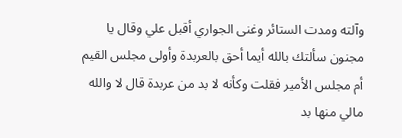وآلته ومدت الستائر وغنى الجواري أقبل علي وقال يا مجنون سألتك بالله أيما أحق بالعربدة وأولى مجلس القيم أم مجلس الأمير فقلت وكأنه لا بد من عربدة قال لا والله مالي منها بد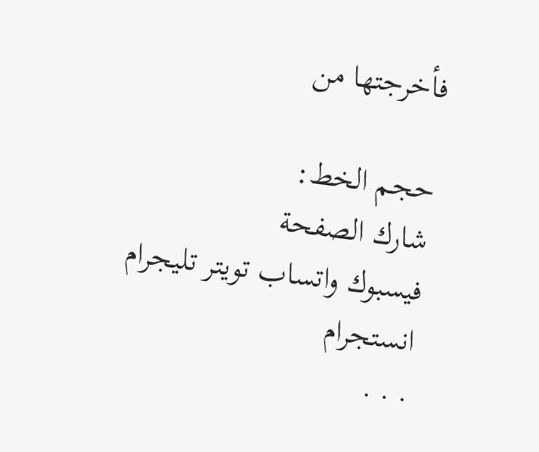فأخرجتها من

حجم الخط:
شارك الصفحة
فيسبوك واتساب تويتر تليجرام انستجرام
. . .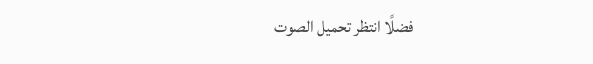فضلًا انتظر تحميل الصوت